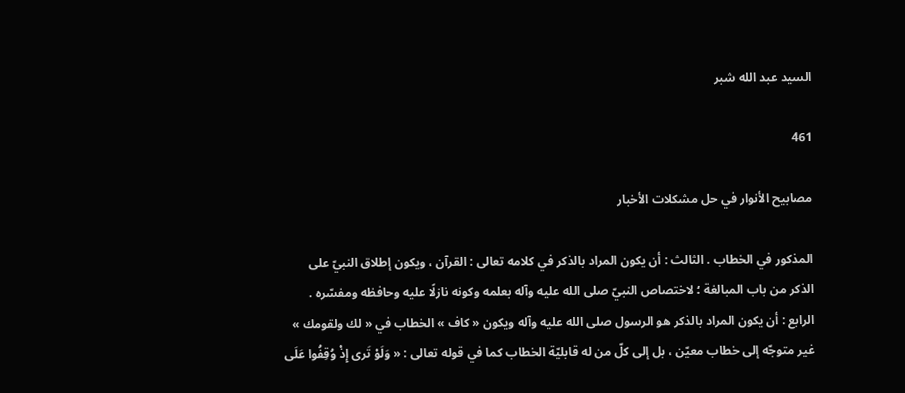السيد عبد الله شبر

461

مصابيح الأنوار في حل مشكلات الأخبار

المذكور في الخطاب . الثالث : أن يكون المراد بالذكر في كلامه تعالى : القرآن ، ويكون إطلاق النبيّ على الذكر من باب المبالغة ؛ لاختصاص النبيّ صلى الله عليه وآله بعلمه وكونه نازلًا عليه وحافظه ومفسّره . الرابع : أن يكون المراد بالذكر هو الرسول صلى الله عليه وآله ويكون « كاف » الخطاب في « لك ولقومك » غير متوجّه إلى خطاب معيّن ، بل إلى كلّ من له قابليّة الخطاب كما في قوله تعالى : « وَلَوْ تَرى إِذْ وُقِفُوا عَلَى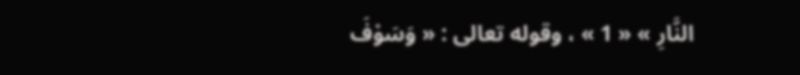النَّارِ » « 1 » ، وقوله تعالى : « وَسَوْفَ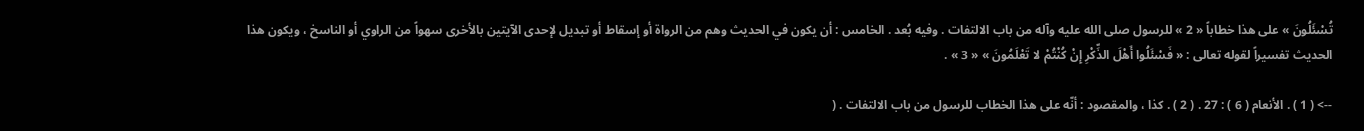تُسْئَلُونَ » على هذا خطاباً « 2 » للرسول صلى الله عليه وآله من باب الالتفات . وفيه بُعد . الخامس : أن يكون في الحديث وهم من الرواة أو إسقاط أو تبديل لإحدى الآيتين بالأخرى سهواً من الراوي أو الناسخ ، ويكون هذا الحديث تفسيراً لقوله تعالى : « فَسْئَلُوا أَهْلَ الذِّكْرِ إِنْ كُنْتُمْ لا تَعْلَمُونَ » « 3 » .

--> ( 1 ) . الأنعام ( 6 ) : 27 . ( 2 ) . كذا ، والمقصود : أنّه على هذا الخطاب للرسول من باب الالتفات . (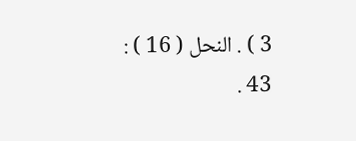3 ) . النحل ( 16 ) : 43 .